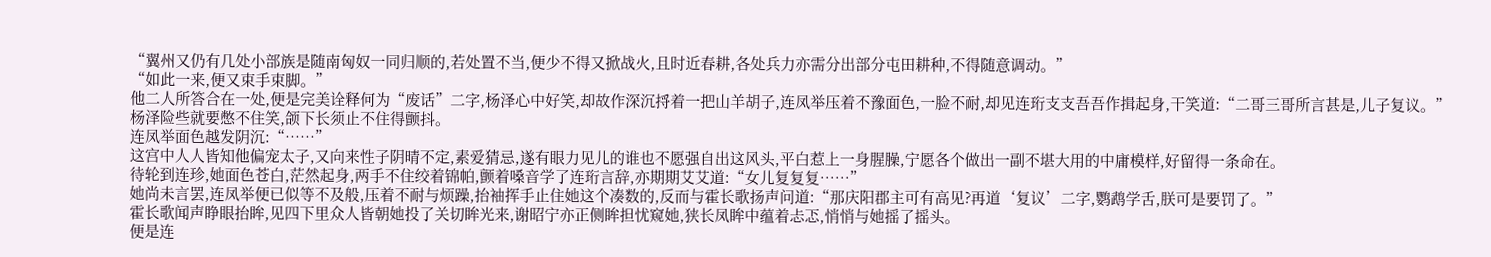“翼州又仍有几处小部族是随南匈奴一同归顺的,若处置不当,便少不得又掀战火,且时近春耕,各处兵力亦需分出部分屯田耕种,不得随意调动。”
“如此一来,便又束手束脚。”
他二人所答合在一处,便是完美诠释何为“废话”二字,杨泽心中好笑,却故作深沉捋着一把山羊胡子,连凤举压着不豫面色,一脸不耐,却见连珩支支吾吾作揖起身,干笑道:“二哥三哥所言甚是,儿子复议。”
杨泽险些就要憋不住笑,颌下长须止不住得颤抖。
连凤举面色越发阴沉:“……”
这宫中人人皆知他偏宠太子,又向来性子阴晴不定,素爱猜忌,遂有眼力见儿的谁也不愿强自出这风头,平白惹上一身腥臊,宁愿各个做出一副不堪大用的中庸模样,好留得一条命在。
待轮到连珍,她面色苍白,茫然起身,两手不住绞着锦帕,颤着嗓音学了连珩言辞,亦期期艾艾道:“女儿复复复……”
她尚未言罢,连凤举便已似等不及般,压着不耐与烦躁,抬袖挥手止住她这个凑数的,反而与霍长歌扬声问道:“那庆阳郡主可有高见?再道‘复议’二字,鹦鹉学舌,朕可是要罚了。”
霍长歌闻声睁眼抬眸,见四下里众人皆朝她投了关切眸光来,谢昭宁亦正侧眸担忧窥她,狭长凤眸中蕴着忐忑,悄悄与她摇了摇头。
便是连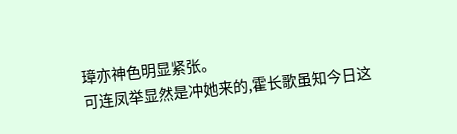璋亦神色明显紧张。
可连凤举显然是冲她来的,霍长歌虽知今日这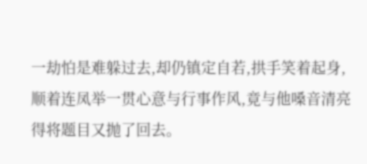一劫怕是难躲过去,却仍镇定自若,拱手笑着起身,顺着连凤举一贯心意与行事作风,竟与他嗓音清亮得将题目又抛了回去。